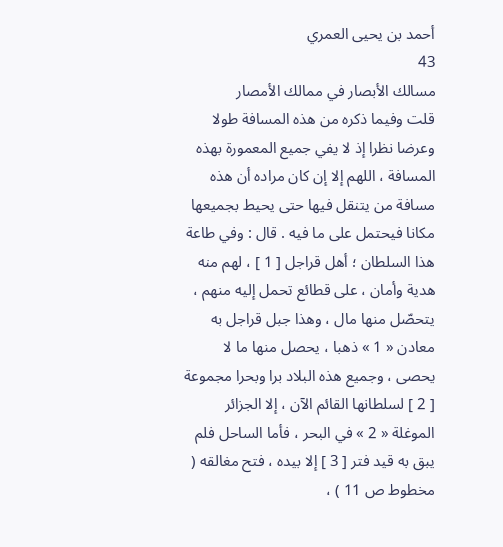أحمد بن يحيى العمري
43
مسالك الأبصار في ممالك الأمصار
قلت وفيما ذكره من هذه المسافة طولا وعرضا نظرا إذ لا يفي جميع المعمورة بهذه المسافة ، اللهم إلا إن كان مراده أن هذه مسافة من يتنقل فيها حتى يحيط بجميعها مكانا فيحتمل على ما فيه . قال : وفي طاعة هذا السلطان ؛ أهل قراجل [ 1 ] ، لهم منه هدية وأمان ، على قطائع تحمل إليه منهم ، يتحصّل منها مال ، وهذا جبل قراجل به معادن « 1 » ذهبا ، يحصل منها ما لا يحصى ، وجميع هذه البلاد برا وبحرا مجموعة [ 2 ] لسلطانها القائم الآن ، إلا الجزائر الموغلة « 2 » في البحر ، فأما الساحل فلم يبق به قيد فتر [ 3 ] إلا بيده ، فتح مغالقه ( مخطوط ص 11 ) ،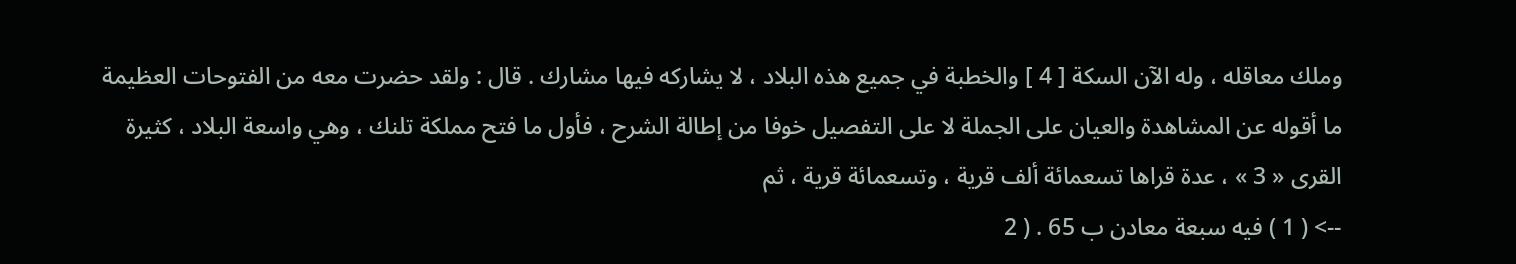وملك معاقله ، وله الآن السكة [ 4 ] والخطبة في جميع هذه البلاد ، لا يشاركه فيها مشارك . قال : ولقد حضرت معه من الفتوحات العظيمة ما أقوله عن المشاهدة والعيان على الجملة لا على التفصيل خوفا من إطالة الشرح ، فأول ما فتح مملكة تلنك ، وهي واسعة البلاد ، كثيرة القرى « 3 » ، عدة قراها تسعمائة ألف قرية ، وتسعمائة قرية ، ثم
--> ( 1 ) فيه سبعة معادن ب 65 . ( 2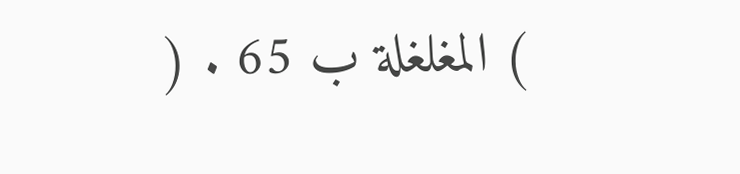) المغلغلة ب 65 . (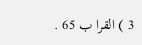3 ) القرا ب 65 .